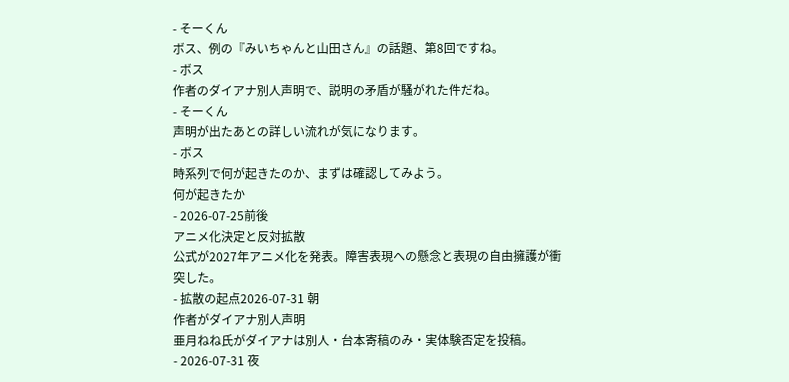- そーくん
ボス、例の『みいちゃんと山田さん』の話題、第8回ですね。
- ボス
作者のダイアナ別人声明で、説明の矛盾が騒がれた件だね。
- そーくん
声明が出たあとの詳しい流れが気になります。
- ボス
時系列で何が起きたのか、まずは確認してみよう。
何が起きたか
- 2026-07-25前後
アニメ化決定と反対拡散
公式が2027年アニメ化を発表。障害表現への懸念と表現の自由擁護が衝突した。
- 拡散の起点2026-07-31 朝
作者がダイアナ別人声明
亜月ねね氏がダイアナは別人・台本寄稿のみ・実体験否定を投稿。
- 2026-07-31 夜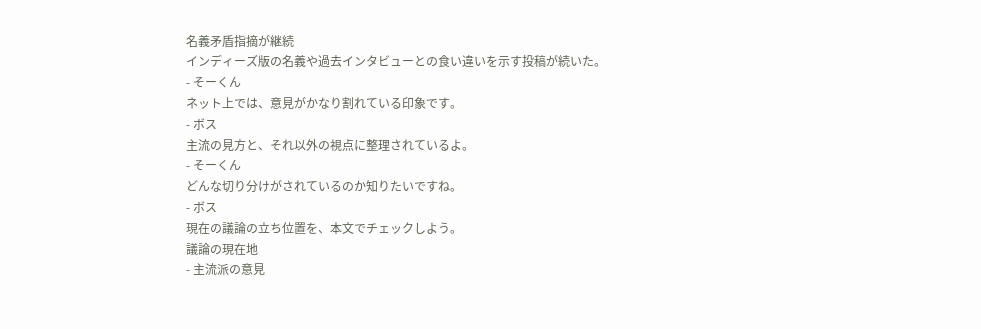名義矛盾指摘が継続
インディーズ版の名義や過去インタビューとの食い違いを示す投稿が続いた。
- そーくん
ネット上では、意見がかなり割れている印象です。
- ボス
主流の見方と、それ以外の視点に整理されているよ。
- そーくん
どんな切り分けがされているのか知りたいですね。
- ボス
現在の議論の立ち位置を、本文でチェックしよう。
議論の現在地
- 主流派の意見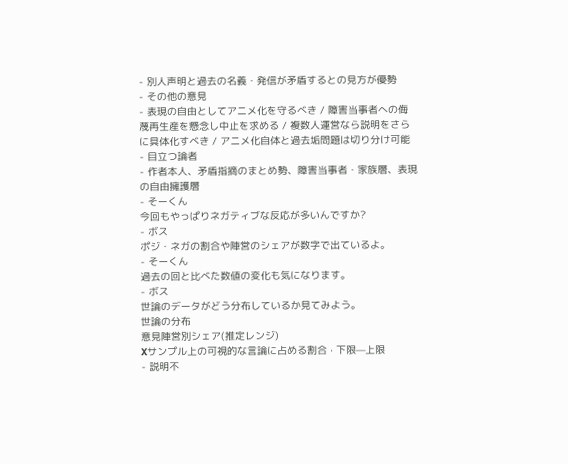- 別人声明と過去の名義・発信が矛盾するとの見方が優勢
- その他の意見
- 表現の自由としてアニメ化を守るべき / 障害当事者への侮蔑再生産を懸念し中止を求める / 複数人運営なら説明をさらに具体化すべき / アニメ化自体と過去垢問題は切り分け可能
- 目立つ論者
- 作者本人、矛盾指摘のまとめ勢、障害当事者・家族層、表現の自由擁護層
- そーくん
今回もやっぱりネガティブな反応が多いんですか?
- ボス
ポジ・ネガの割合や陣営のシェアが数字で出ているよ。
- そーくん
過去の回と比べた数値の変化も気になります。
- ボス
世論のデータがどう分布しているか見てみよう。
世論の分布
意見陣営別シェア(推定レンジ)
Xサンプル上の可視的な言論に占める割合 · 下限—上限
- 説明不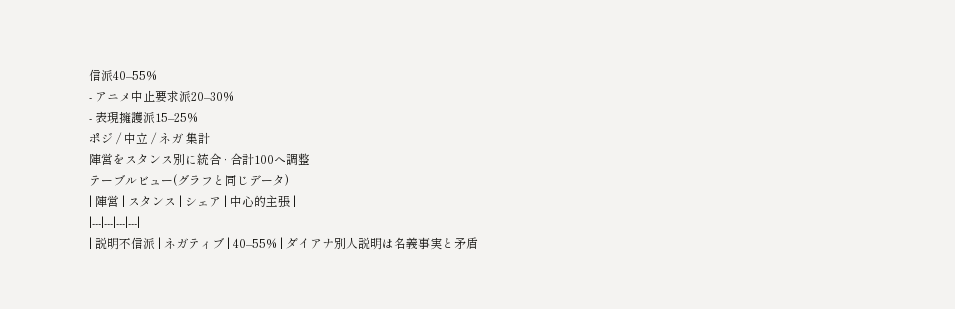信派40–55%
- アニメ中止要求派20–30%
- 表現擁護派15–25%
ポジ / 中立 / ネガ 集計
陣営をスタンス別に統合 · 合計100へ調整
テーブルビュー(グラフと同じデータ)
| 陣営 | スタンス | シェア | 中心的主張 |
|---|---|---|---|
| 説明不信派 | ネガティブ | 40–55% | ダイアナ別人説明は名義事実と矛盾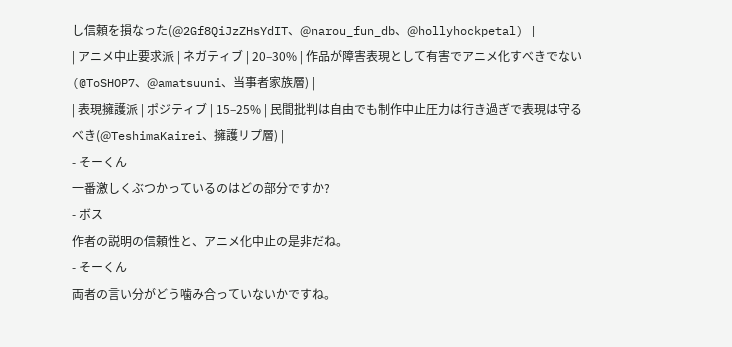し信頼を損なった(@2Gf8QiJzZHsYdIT、@narou_fun_db、@hollyhockpetal) |
| アニメ中止要求派 | ネガティブ | 20–30% | 作品が障害表現として有害でアニメ化すべきでない(@ToSHOP7、@amatsuuni、当事者家族層) |
| 表現擁護派 | ポジティブ | 15–25% | 民間批判は自由でも制作中止圧力は行き過ぎで表現は守るべき(@TeshimaKairei、擁護リプ層) |
- そーくん
一番激しくぶつかっているのはどの部分ですか?
- ボス
作者の説明の信頼性と、アニメ化中止の是非だね。
- そーくん
両者の言い分がどう噛み合っていないかですね。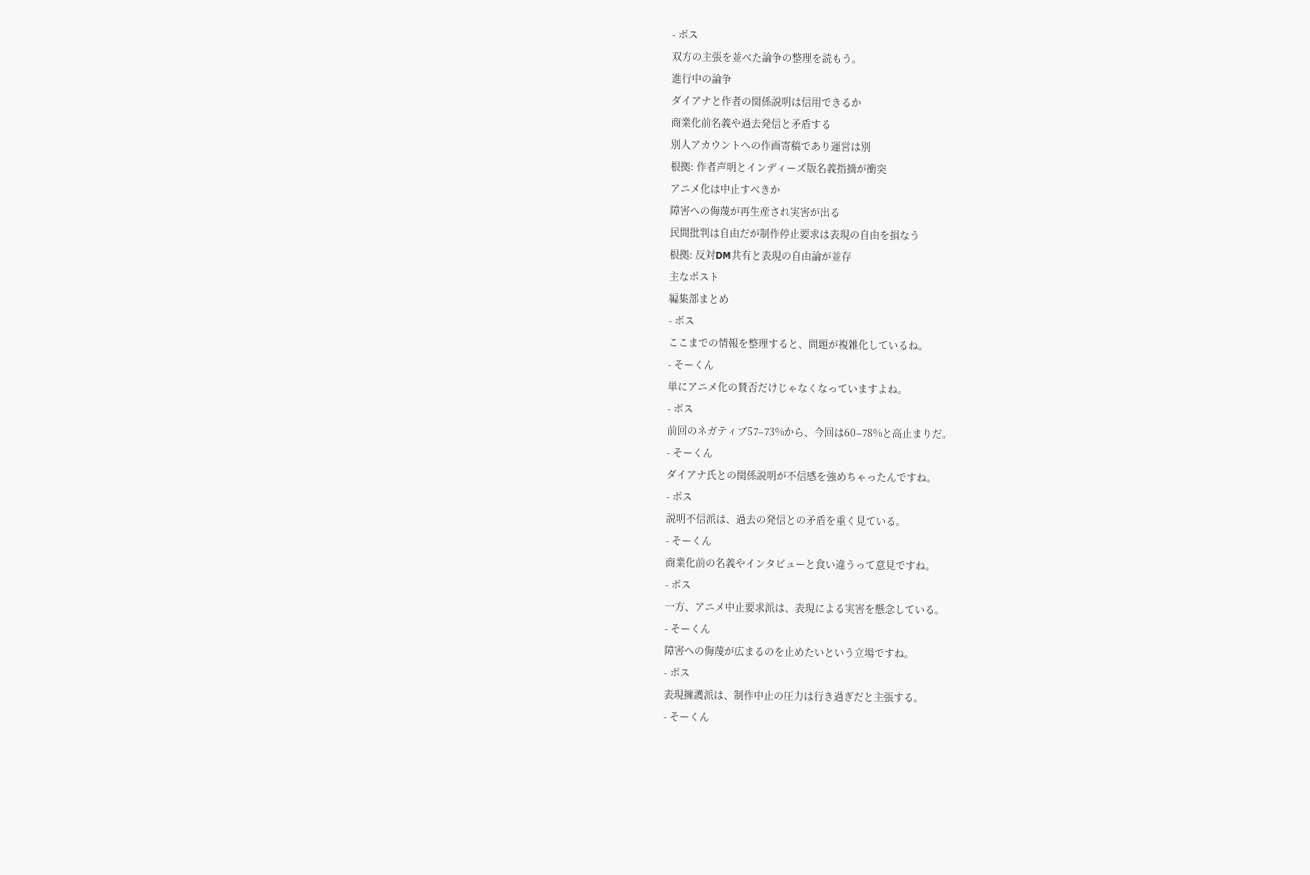- ボス
双方の主張を並べた論争の整理を読もう。
進行中の論争
ダイアナと作者の関係説明は信用できるか
商業化前名義や過去発信と矛盾する
別人アカウントへの作画寄稿であり運営は別
根拠: 作者声明とインディーズ版名義指摘が衝突
アニメ化は中止すべきか
障害への侮蔑が再生産され実害が出る
民間批判は自由だが制作停止要求は表現の自由を損なう
根拠: 反対DM共有と表現の自由論が並存
主なポスト
編集部まとめ
- ボス
ここまでの情報を整理すると、問題が複雑化しているね。
- そーくん
単にアニメ化の賛否だけじゃなくなっていますよね。
- ボス
前回のネガティブ57–73%から、今回は60–78%と高止まりだ。
- そーくん
ダイアナ氏との関係説明が不信感を強めちゃったんですね。
- ボス
説明不信派は、過去の発信との矛盾を重く見ている。
- そーくん
商業化前の名義やインタビューと食い違うって意見ですね。
- ボス
一方、アニメ中止要求派は、表現による実害を懸念している。
- そーくん
障害への侮蔑が広まるのを止めたいという立場ですね。
- ボス
表現擁護派は、制作中止の圧力は行き過ぎだと主張する。
- そーくん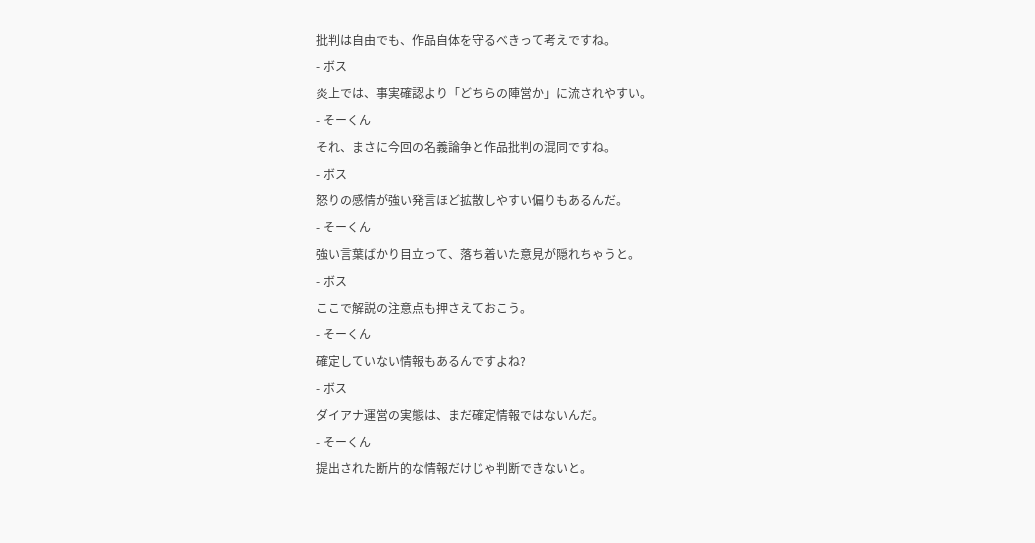批判は自由でも、作品自体を守るべきって考えですね。
- ボス
炎上では、事実確認より「どちらの陣営か」に流されやすい。
- そーくん
それ、まさに今回の名義論争と作品批判の混同ですね。
- ボス
怒りの感情が強い発言ほど拡散しやすい偏りもあるんだ。
- そーくん
強い言葉ばかり目立って、落ち着いた意見が隠れちゃうと。
- ボス
ここで解説の注意点も押さえておこう。
- そーくん
確定していない情報もあるんですよね?
- ボス
ダイアナ運営の実態は、まだ確定情報ではないんだ。
- そーくん
提出された断片的な情報だけじゃ判断できないと。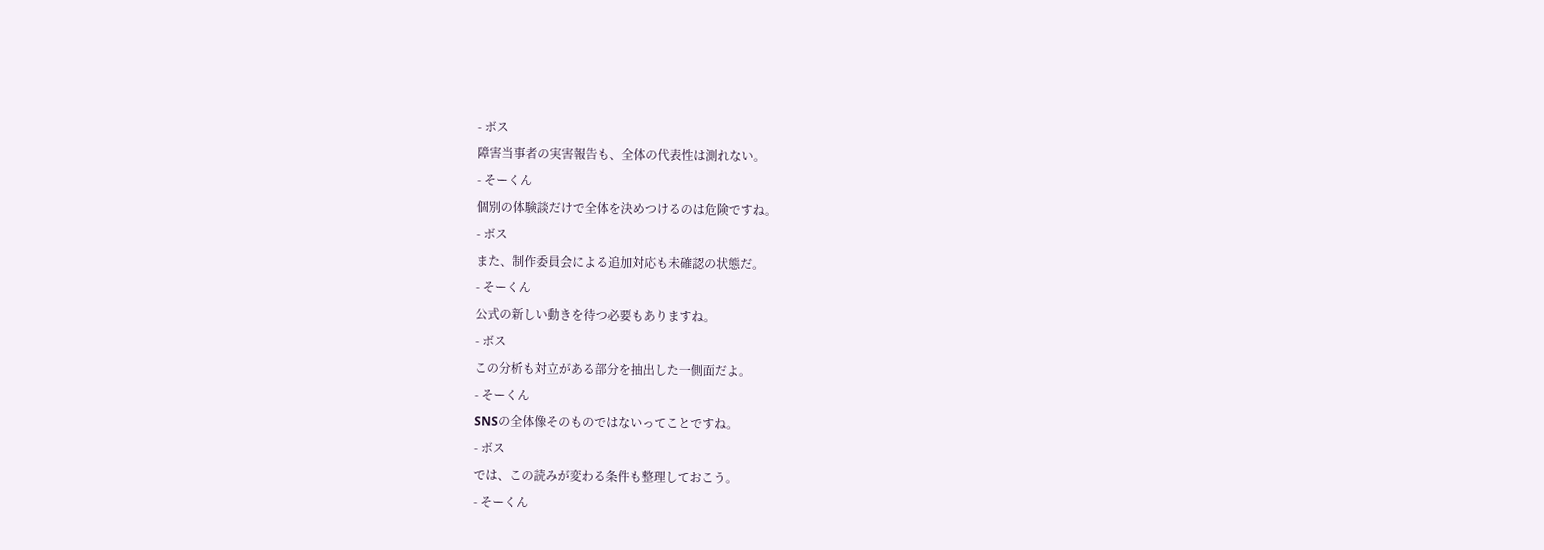- ボス
障害当事者の実害報告も、全体の代表性は測れない。
- そーくん
個別の体験談だけで全体を決めつけるのは危険ですね。
- ボス
また、制作委員会による追加対応も未確認の状態だ。
- そーくん
公式の新しい動きを待つ必要もありますね。
- ボス
この分析も対立がある部分を抽出した一側面だよ。
- そーくん
SNSの全体像そのものではないってことですね。
- ボス
では、この読みが変わる条件も整理しておこう。
- そーくん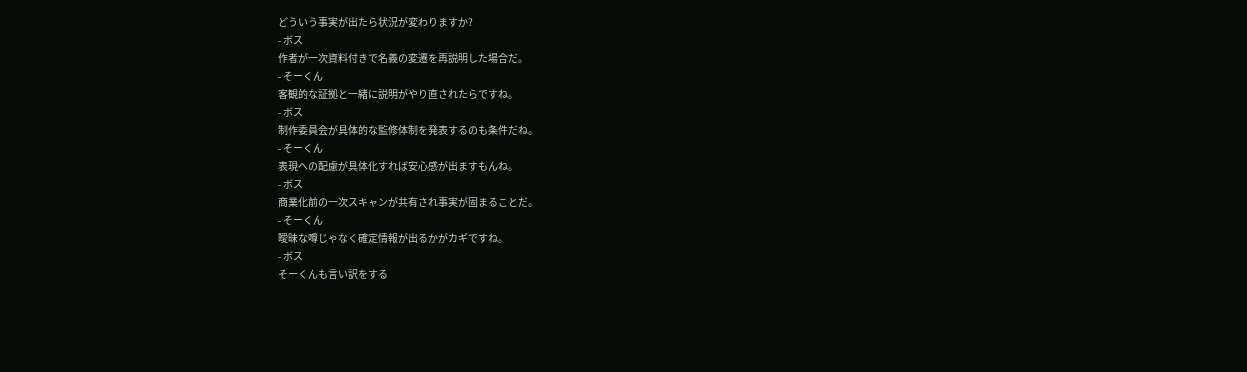どういう事実が出たら状況が変わりますか?
- ボス
作者が一次資料付きで名義の変遷を再説明した場合だ。
- そーくん
客観的な証拠と一緒に説明がやり直されたらですね。
- ボス
制作委員会が具体的な監修体制を発表するのも条件だね。
- そーくん
表現への配慮が具体化すれば安心感が出ますもんね。
- ボス
商業化前の一次スキャンが共有され事実が固まることだ。
- そーくん
曖昧な噂じゃなく確定情報が出るかがカギですね。
- ボス
そーくんも言い訳をする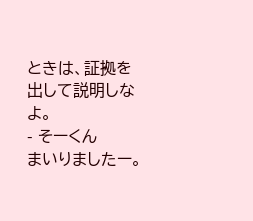ときは、証拠を出して説明しなよ。
- そーくん
まいりましたー。